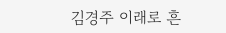김경주 이래로 흔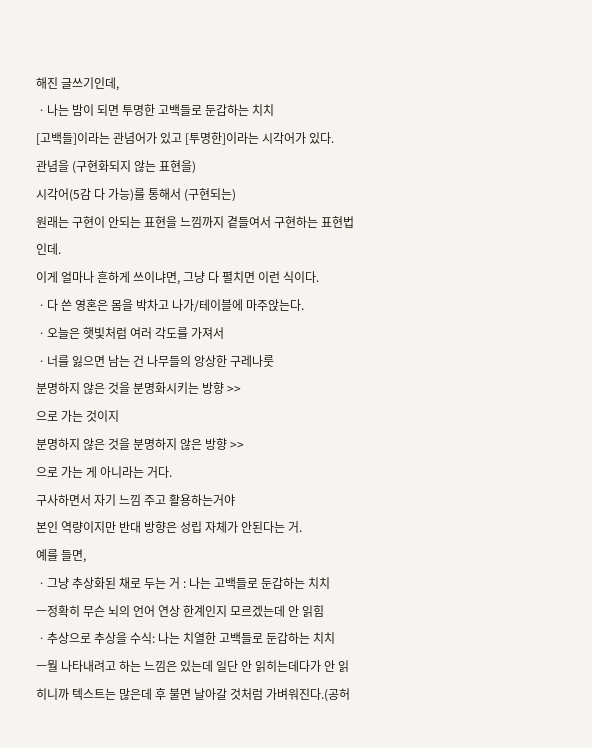해진 글쓰기인데,
ㆍ나는 밤이 되면 투명한 고백들로 둔갑하는 치치
[고백들]이라는 관념어가 있고 [투명한]이라는 시각어가 있다.
관념을 (구현화되지 않는 표현을)
시각어(5감 다 가능)를 통해서 (구현되는)
원래는 구현이 안되는 표현을 느낌까지 곁들여서 구현하는 표현법인데.
이게 얼마나 흔하게 쓰이냐면, 그냥 다 펼치면 이런 식이다.
ㆍ다 쓴 영혼은 몸을 박차고 나가/테이블에 마주앉는다.
ㆍ오늘은 햇빛처럼 여러 각도를 가져서
ㆍ너를 잃으면 남는 건 나무들의 앙상한 구레나룻
분명하지 않은 것을 분명화시키는 방향 >>
으로 가는 것이지
분명하지 않은 것을 분명하지 않은 방향 >>
으로 가는 게 아니라는 거다.
구사하면서 자기 느낌 주고 활용하는거야
본인 역량이지만 반대 방향은 성립 자체가 안된다는 거.
예를 들면,
ㆍ그냥 추상화된 채로 두는 거 : 나는 고백들로 둔갑하는 치치
ㅡ정확히 무슨 뇌의 언어 연상 한계인지 모르겠는데 안 읽힘
ㆍ추상으로 추상을 수식: 나는 치열한 고백들로 둔갑하는 치치
ㅡ뭘 나타내려고 하는 느낌은 있는데 일단 안 읽히는데다가 안 읽히니까 텍스트는 많은데 후 불면 날아갈 것처럼 가벼워진다.(공허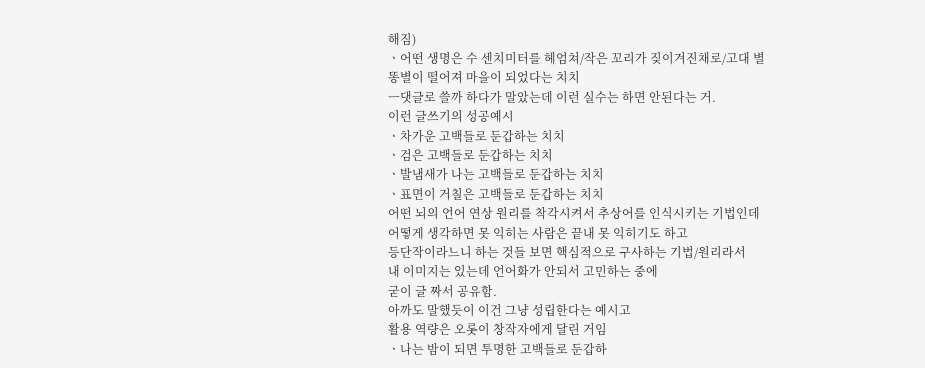해짐)
ㆍ어떤 생명은 수 센치미터를 헤엄쳐/작은 꼬리가 짖이겨진채로/고대 별똥별이 떨어져 마을이 되었다는 치치
ㅡ댓글로 쓸까 하다가 말았는데 이런 실수는 하면 안된다는 거.
이런 글쓰기의 성공예시
ㆍ차가운 고백들로 둔갑하는 치치
ㆍ검은 고백들로 둔갑하는 치치
ㆍ발냄새가 나는 고백들로 둔갑하는 치치
ㆍ표면이 거칠은 고백들로 둔갑하는 치치
어떤 뇌의 언어 연상 원리를 착각시켜서 추상어를 인식시키는 기법인데
어떻게 생각하면 못 익히는 사람은 끝내 못 익히기도 하고
등단작이라느니 하는 것들 보면 핵심적으로 구사하는 기법/원리라서
내 이미지는 있는데 언어화가 안되서 고민하는 중에
굳이 글 짜서 공유함.
아까도 말했듯이 이건 그냥 성립한다는 예시고
활용 역량은 오롯이 창작자에게 달린 거임
ㆍ나는 밤이 되면 투명한 고백들로 둔갑하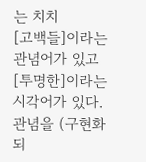는 치치
[고백들]이라는 관념어가 있고 [투명한]이라는 시각어가 있다.
관념을 (구현화되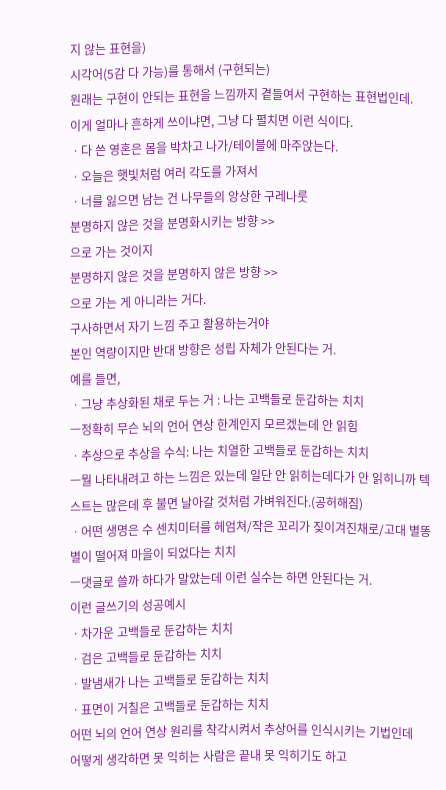지 않는 표현을)
시각어(5감 다 가능)를 통해서 (구현되는)
원래는 구현이 안되는 표현을 느낌까지 곁들여서 구현하는 표현법인데.
이게 얼마나 흔하게 쓰이냐면, 그냥 다 펼치면 이런 식이다.
ㆍ다 쓴 영혼은 몸을 박차고 나가/테이블에 마주앉는다.
ㆍ오늘은 햇빛처럼 여러 각도를 가져서
ㆍ너를 잃으면 남는 건 나무들의 앙상한 구레나룻
분명하지 않은 것을 분명화시키는 방향 >>
으로 가는 것이지
분명하지 않은 것을 분명하지 않은 방향 >>
으로 가는 게 아니라는 거다.
구사하면서 자기 느낌 주고 활용하는거야
본인 역량이지만 반대 방향은 성립 자체가 안된다는 거.
예를 들면,
ㆍ그냥 추상화된 채로 두는 거 : 나는 고백들로 둔갑하는 치치
ㅡ정확히 무슨 뇌의 언어 연상 한계인지 모르겠는데 안 읽힘
ㆍ추상으로 추상을 수식: 나는 치열한 고백들로 둔갑하는 치치
ㅡ뭘 나타내려고 하는 느낌은 있는데 일단 안 읽히는데다가 안 읽히니까 텍스트는 많은데 후 불면 날아갈 것처럼 가벼워진다.(공허해짐)
ㆍ어떤 생명은 수 센치미터를 헤엄쳐/작은 꼬리가 짖이겨진채로/고대 별똥별이 떨어져 마을이 되었다는 치치
ㅡ댓글로 쓸까 하다가 말았는데 이런 실수는 하면 안된다는 거.
이런 글쓰기의 성공예시
ㆍ차가운 고백들로 둔갑하는 치치
ㆍ검은 고백들로 둔갑하는 치치
ㆍ발냄새가 나는 고백들로 둔갑하는 치치
ㆍ표면이 거칠은 고백들로 둔갑하는 치치
어떤 뇌의 언어 연상 원리를 착각시켜서 추상어를 인식시키는 기법인데
어떻게 생각하면 못 익히는 사람은 끝내 못 익히기도 하고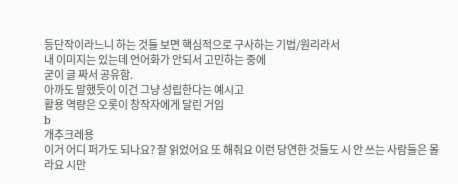등단작이라느니 하는 것들 보면 핵심적으로 구사하는 기법/원리라서
내 이미지는 있는데 언어화가 안되서 고민하는 중에
굳이 글 짜서 공유함.
아까도 말했듯이 이건 그냥 성립한다는 예시고
활용 역량은 오롯이 창작자에게 달린 거임
b
개추크레용
이거 어디 퍼가도 되나요? 잘 읽었어요 또 해줘요 이런 당연한 것들도 시 안 쓰는 사람들은 몰라요 시만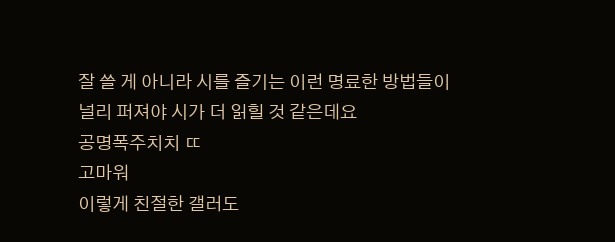잘 쓸 게 아니라 시를 즐기는 이런 명료한 방법들이 널리 퍼져야 시가 더 읽힐 것 같은데요
공명폭주치치 ㄸ
고마워
이렇게 친절한 갤러도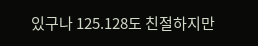있구나 125.128도 친절하지만